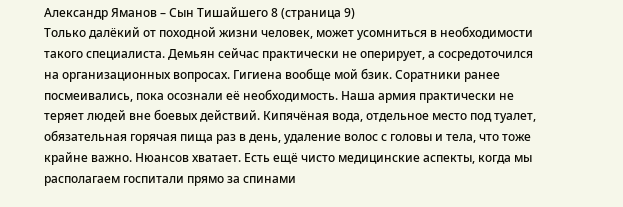Александр Яманов – Сын Тишайшего 8 (страница 9)
Только далёкий от походной жизни человек, может усомниться в необходимости такого специалиста. Демьян сейчас практически не оперирует, а сосредоточился на организационных вопросах. Гигиена вообще мой бзик. Соратники ранее посмеивались, пока осознали её необходимость. Наша армия практически не теряет людей вне боевых действий. Кипячёная вода, отдельное место под туалет, обязательная горячая пища раз в день, удаление волос с головы и тела, что тоже крайне важно. Нюансов хватает. Есть ещё чисто медицинские аспекты, когда мы располагаем госпитали прямо за спинами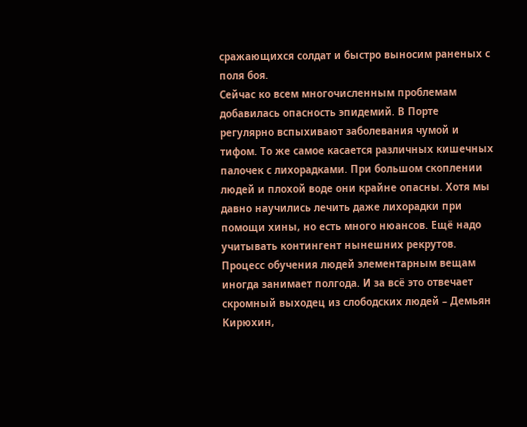сражающихся солдат и быстро выносим раненых с поля боя.
Сейчас ко всем многочисленным проблемам добавилась опасность эпидемий. В Порте регулярно вспыхивают заболевания чумой и тифом. То же самое касается различных кишечных палочек с лихорадками. При большом скоплении людей и плохой воде они крайне опасны. Хотя мы давно научились лечить даже лихорадки при помощи хины, но есть много нюансов. Ещё надо учитывать контингент нынешних рекрутов. Процесс обучения людей элементарным вещам иногда занимает полгода. И за всё это отвечает скромный выходец из слободских людей – Демьян Кирюхин,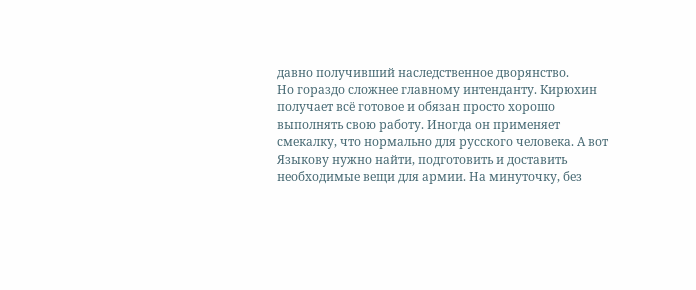давно получивший наследственное дворянство.
Но гораздо сложнее главному интенданту. Кирюхин получает всё готовое и обязан просто хорошо выполнять свою работу. Иногда он применяет смекалку, что нормально для русского человека. А вот Языкову нужно найти, подготовить и доставить необходимые вещи для армии. На минуточку, без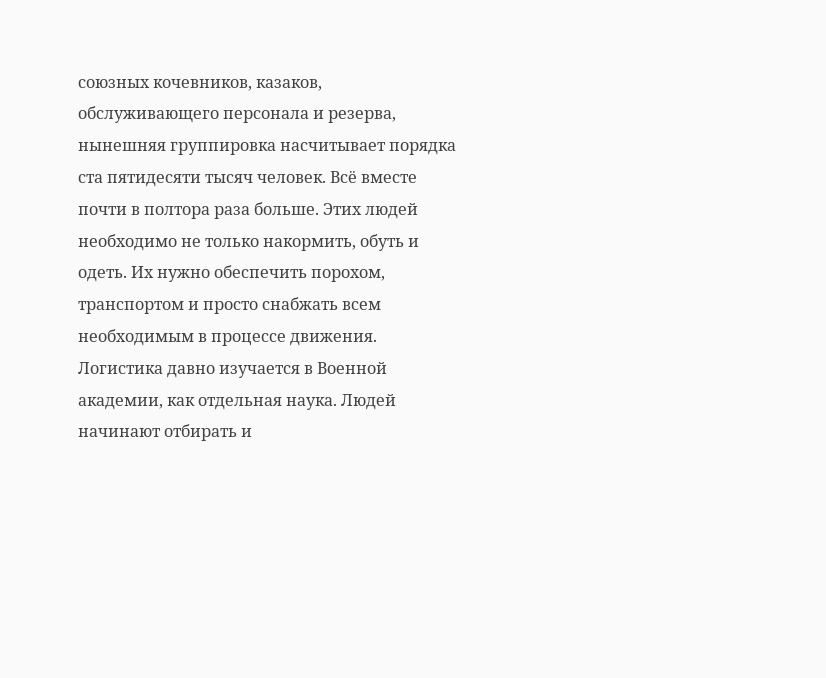союзных кочевников, казаков, обслуживающего персонала и резерва, нынешняя группировка насчитывает порядка ста пятидесяти тысяч человек. Всё вместе почти в полтора раза больше. Этих людей необходимо не только накормить, обуть и одеть. Их нужно обеспечить порохом, транспортом и просто снабжать всем необходимым в процессе движения.
Логистика давно изучается в Военной академии, как отдельная наука. Людей начинают отбирать и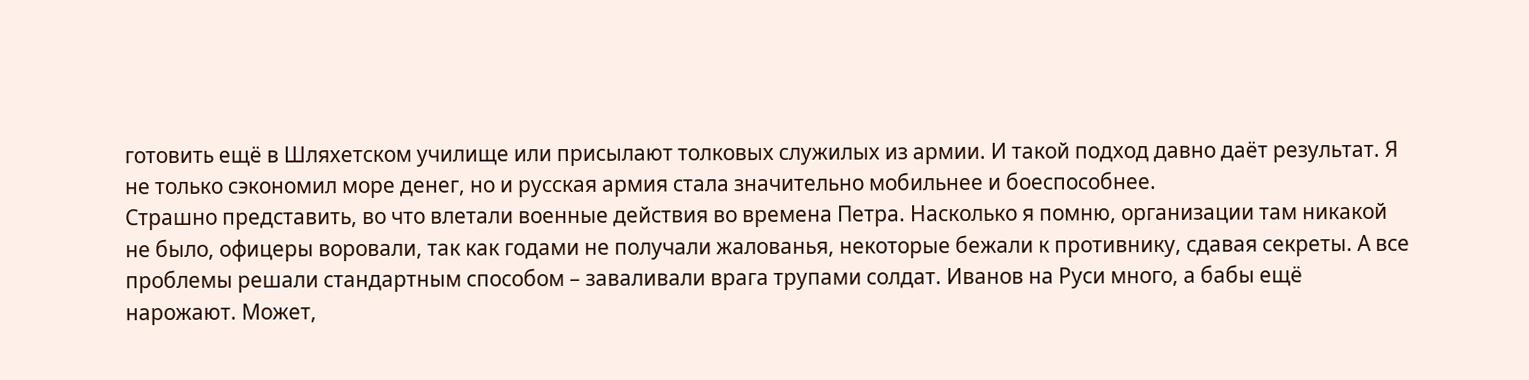готовить ещё в Шляхетском училище или присылают толковых служилых из армии. И такой подход давно даёт результат. Я не только сэкономил море денег, но и русская армия стала значительно мобильнее и боеспособнее.
Страшно представить, во что влетали военные действия во времена Петра. Насколько я помню, организации там никакой не было, офицеры воровали, так как годами не получали жалованья, некоторые бежали к противнику, сдавая секреты. А все проблемы решали стандартным способом – заваливали врага трупами солдат. Иванов на Руси много, а бабы ещё нарожают. Может,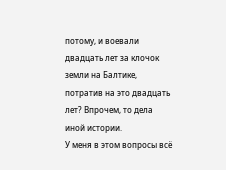потому, и воевали двадцать лет за клочок земли на Балтике, потратив на это двадцать лет? Впрочем, то дела иной истории.
У меня в этом вопросы всё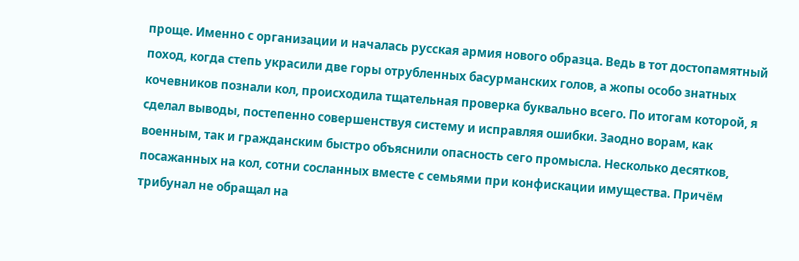проще. Именно с организации и началась русская армия нового образца. Ведь в тот достопамятный поход, когда степь украсили две горы отрубленных басурманских голов, а жопы особо знатных кочевников познали кол, происходила тщательная проверка буквально всего. По итогам которой, я сделал выводы, постепенно совершенствуя систему и исправляя ошибки. Заодно ворам, как военным, так и гражданским быстро объяснили опасность сего промысла. Несколько десятков, посажанных на кол, сотни сосланных вместе с семьями при конфискации имущества. Причём трибунал не обращал на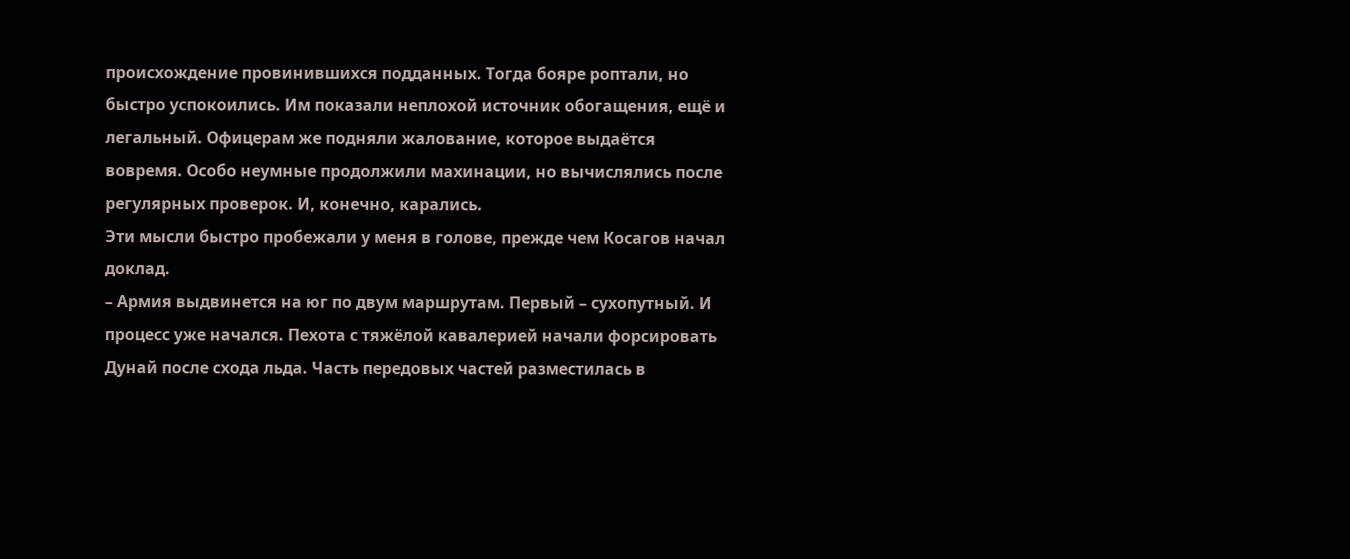происхождение провинившихся подданных. Тогда бояре роптали, но быстро успокоились. Им показали неплохой источник обогащения, ещё и легальный. Офицерам же подняли жалование, которое выдаётся вовремя. Особо неумные продолжили махинации, но вычислялись после регулярных проверок. И, конечно, карались.
Эти мысли быстро пробежали у меня в голове, прежде чем Косагов начал доклад.
– Армия выдвинется на юг по двум маршрутам. Первый – сухопутный. И процесс уже начался. Пехота с тяжёлой кавалерией начали форсировать Дунай после схода льда. Часть передовых частей разместилась в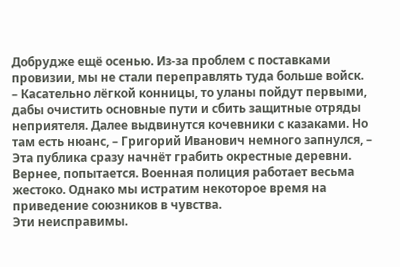Добрудже ещё осенью. Из-за проблем с поставками провизии, мы не стали переправлять туда больше войск.
– Касательно лёгкой конницы, то уланы пойдут первыми, дабы очистить основные пути и сбить защитные отряды неприятеля. Далее выдвинутся кочевники с казаками. Но там есть нюанс, – Григорий Иванович немного запнулся, – Эта публика сразу начнёт грабить окрестные деревни. Вернее, попытается. Военная полиция работает весьма жестоко. Однако мы истратим некоторое время на приведение союзников в чувства.
Эти неисправимы.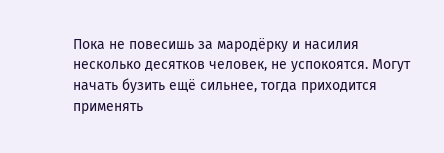Пока не повесишь за мародёрку и насилия несколько десятков человек, не успокоятся. Могут начать бузить ещё сильнее, тогда приходится применять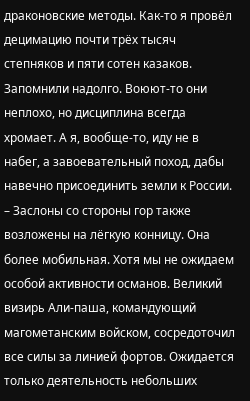драконовские методы. Как-то я провёл децимацию почти трёх тысяч степняков и пяти сотен казаков. Запомнили надолго. Воюют-то они неплохо, но дисциплина всегда хромает. А я, вообще-то, иду не в набег, а завоевательный поход, дабы навечно присоединить земли к России.
– Заслоны со стороны гор также возложены на лёгкую конницу. Она более мобильная. Хотя мы не ожидаем особой активности османов. Великий визирь Али-паша, командующий магометанским войском, сосредоточил все силы за линией фортов. Ожидается только деятельность небольших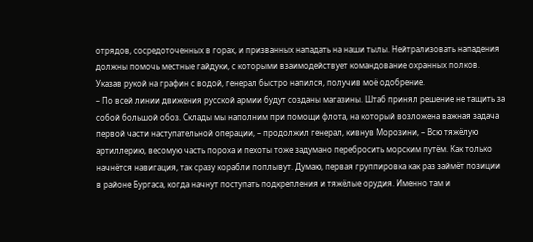отрядов, сосредоточенных в горах, и призванных нападать на наши тылы. Нейтрализовать нападения должны помочь местные гайдуки, с которыми взаимодействует командование охранных полков.
Указав рукой на графин с водой, генерал быстро напился, получив моё одобрение.
– По всей линии движения русской армии будут созданы магазины. Штаб принял решение не тащить за собой большой обоз. Склады мы наполним при помощи флота, на который возложена важная задача первой части наступательной операции, – продолжил генерал, кивнув Морозини, – Всю тяжёлую артиллерию, весомую часть пороха и пехоты тоже задумано перебросить морским путём. Как только начнётся навигация, так сразу корабли поплывут. Думаю, первая группировка как раз займёт позиции в районе Бургаса, когда начнут поступать подкрепления и тяжёлые орудия. Именно там и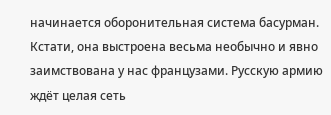начинается оборонительная система басурман. Кстати, она выстроена весьма необычно и явно заимствована у нас французами. Русскую армию ждёт целая сеть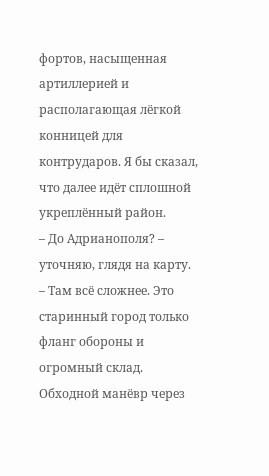фортов, насыщенная артиллерией и располагающая лёгкой конницей для контрударов. Я бы сказал, что далее идёт сплошной укреплённый район.
– До Адрианополя? – уточняю, глядя на карту.
– Там всё сложнее. Это старинный город только фланг обороны и огромный склад. Обходной манёвр через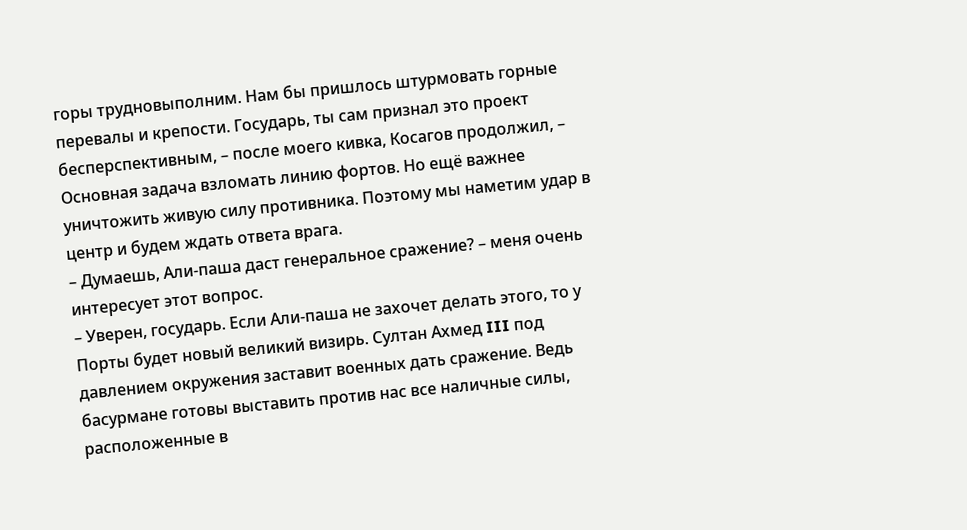горы трудновыполним. Нам бы пришлось штурмовать горные перевалы и крепости. Государь, ты сам признал это проект бесперспективным, – после моего кивка, Косагов продолжил, – Основная задача взломать линию фортов. Но ещё важнее уничтожить живую силу противника. Поэтому мы наметим удар в центр и будем ждать ответа врага.
– Думаешь, Али-паша даст генеральное сражение? – меня очень интересует этот вопрос.
– Уверен, государь. Если Али-паша не захочет делать этого, то у Порты будет новый великий визирь. Султан Ахмед III под давлением окружения заставит военных дать сражение. Ведь басурмане готовы выставить против нас все наличные силы, расположенные в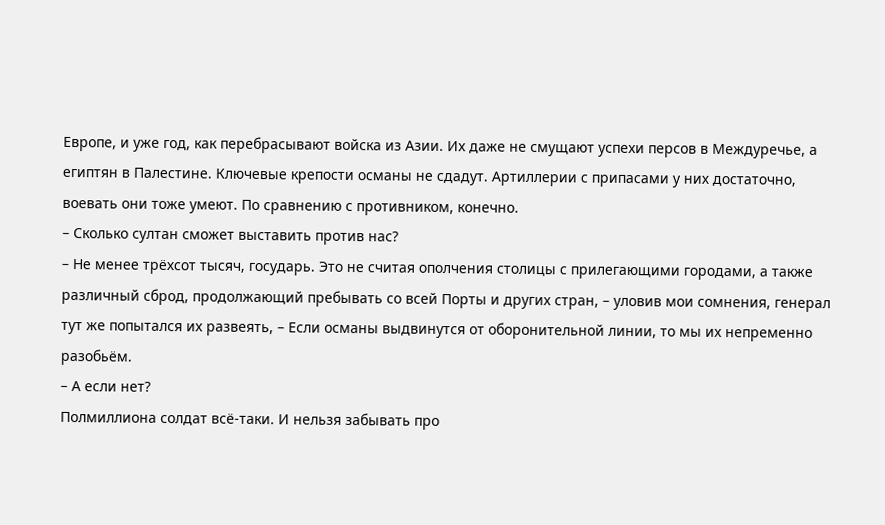Европе, и уже год, как перебрасывают войска из Азии. Их даже не смущают успехи персов в Междуречье, а египтян в Палестине. Ключевые крепости османы не сдадут. Артиллерии с припасами у них достаточно, воевать они тоже умеют. По сравнению с противником, конечно.
– Сколько султан сможет выставить против нас?
– Не менее трёхсот тысяч, государь. Это не считая ополчения столицы с прилегающими городами, а также различный сброд, продолжающий пребывать со всей Порты и других стран, – уловив мои сомнения, генерал тут же попытался их развеять, – Если османы выдвинутся от оборонительной линии, то мы их непременно разобьём.
– А если нет?
Полмиллиона солдат всё-таки. И нельзя забывать про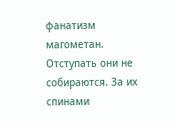фанатизм магометан. Отступать они не собираются. За их спинами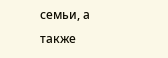семьи, а также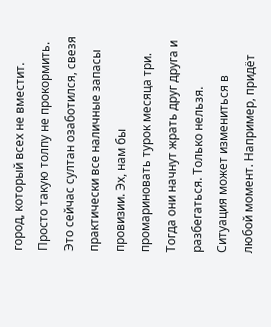город, который всех не вместит. Просто такую толпу не прокормить. Это сейчас султан озаботился, свезя практически все наличные запасы провизии. Эх, нам бы промариновать турок месяца три. Тогда они начнут жрать друг друга и разбегаться. Только нельзя. Ситуация может измениться в любой момент. Например, придёт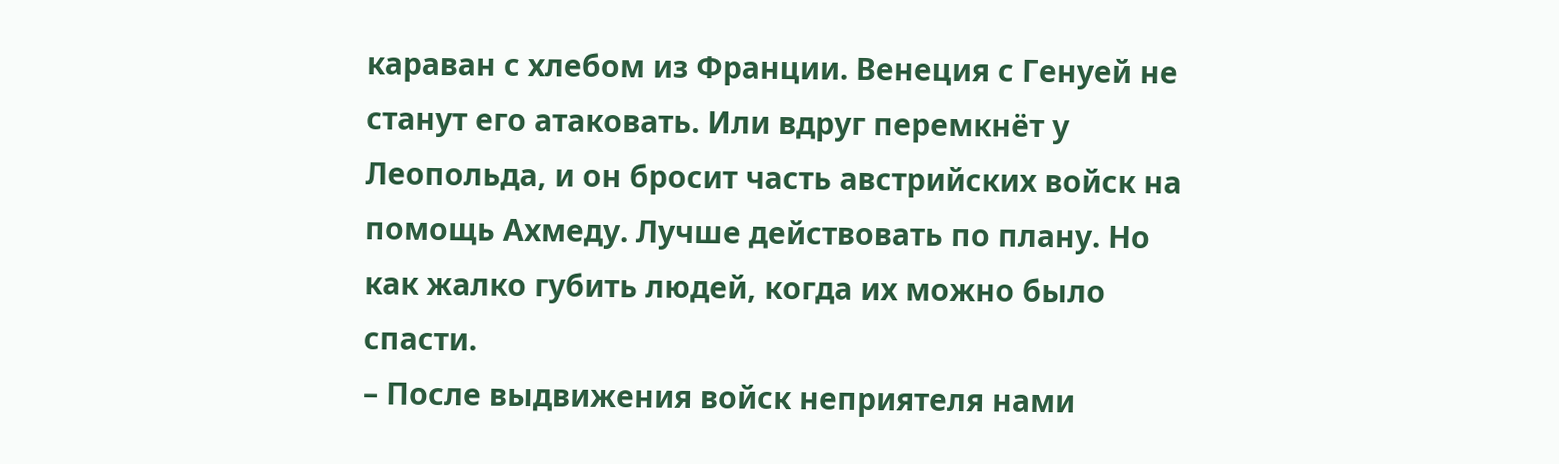караван с хлебом из Франции. Венеция с Генуей не станут его атаковать. Или вдруг перемкнёт у Леопольда, и он бросит часть австрийских войск на помощь Ахмеду. Лучше действовать по плану. Но как жалко губить людей, когда их можно было спасти.
– После выдвижения войск неприятеля нами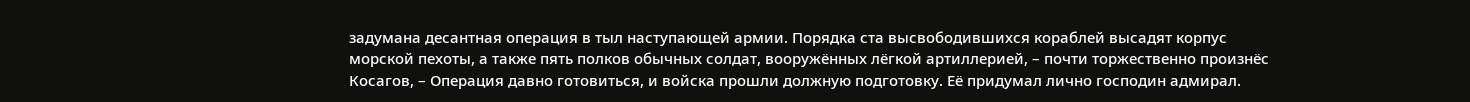задумана десантная операция в тыл наступающей армии. Порядка ста высвободившихся кораблей высадят корпус морской пехоты, а также пять полков обычных солдат, вооружённых лёгкой артиллерией, – почти торжественно произнёс Косагов, – Операция давно готовиться, и войска прошли должную подготовку. Её придумал лично господин адмирал.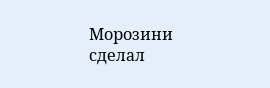Морозини сделал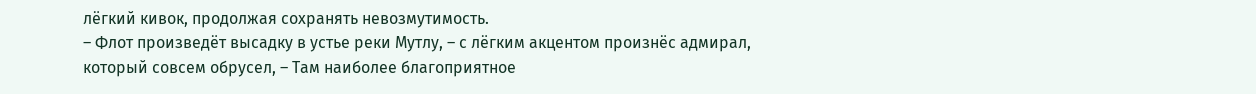лёгкий кивок, продолжая сохранять невозмутимость.
– Флот произведёт высадку в устье реки Мутлу, – с лёгким акцентом произнёс адмирал, который совсем обрусел, – Там наиболее благоприятное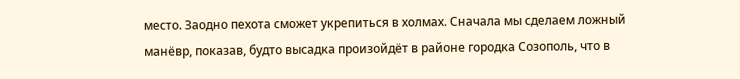место. Заодно пехота сможет укрепиться в холмах. Сначала мы сделаем ложный манёвр, показав, будто высадка произойдёт в районе городка Созополь, что в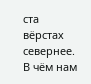ста вёрстах севернее. В чём нам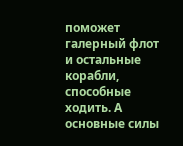поможет галерный флот и остальные корабли, способные ходить. А основные силы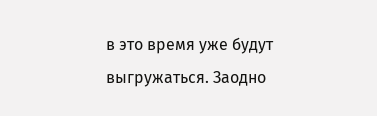в это время уже будут выгружаться. Заодно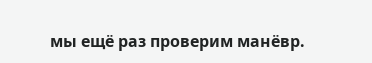мы ещё раз проверим манёвр.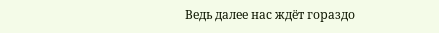Ведь далее нас ждёт гораздо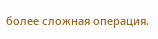более сложная операция.